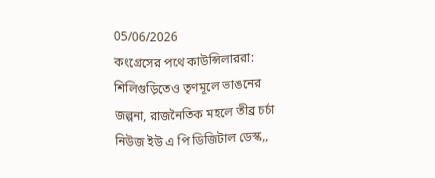05/06/2026
কংগ্রেসের পথে কাউন্সিলাররা: শিলিগুড়িতেও তৃণমূলে ভাঙনের জল্পনা, রাজনৈতিক মহলে তীব্র চর্চা
নিউজ ইউ এ পি ডিজিটাল ডেস্ক,,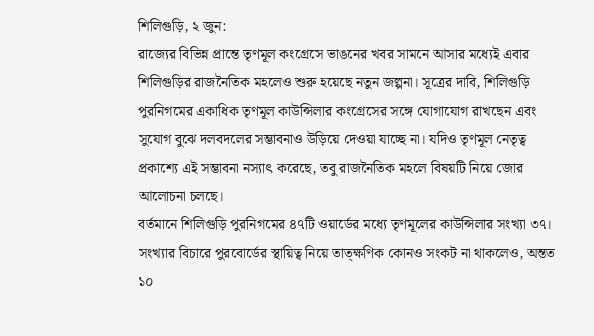শিলিগুড়ি, ২ জুন:
রাজ্যের বিভিন্ন প্রান্তে তৃণমূল কংগ্রেসে ভাঙনের খবর সামনে আসার মধ্যেই এবার শিলিগুড়ির রাজনৈতিক মহলেও শুরু হয়েছে নতুন জল্পনা। সূত্রের দাবি, শিলিগুড়ি পুরনিগমের একাধিক তৃণমূল কাউন্সিলার কংগ্রেসের সঙ্গে যোগাযোগ রাখছেন এবং সুযোগ বুঝে দলবদলের সম্ভাবনাও উড়িয়ে দেওয়া যাচ্ছে না। যদিও তৃণমূল নেতৃত্ব প্রকাশ্যে এই সম্ভাবনা নস্যাৎ করেছে, তবু রাজনৈতিক মহলে বিষয়টি নিয়ে জোর আলোচনা চলছে।
বর্তমানে শিলিগুড়ি পুরনিগমের ৪৭টি ওয়ার্ডের মধ্যে তৃণমূলের কাউন্সিলার সংখ্যা ৩৭। সংখ্যার বিচারে পুরবোর্ডের স্থায়িত্ব নিয়ে তাত্ক্ষণিক কোনও সংকট না থাকলেও, অন্তত ১০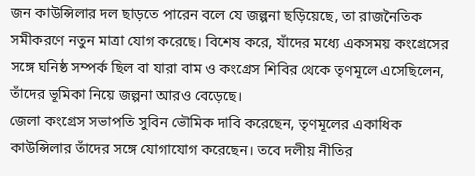জন কাউন্সিলার দল ছাড়তে পারেন বলে যে জল্পনা ছড়িয়েছে, তা রাজনৈতিক সমীকরণে নতুন মাত্রা যোগ করেছে। বিশেষ করে, যাঁদের মধ্যে একসময় কংগ্রেসের সঙ্গে ঘনিষ্ঠ সম্পর্ক ছিল বা যারা বাম ও কংগ্রেস শিবির থেকে তৃণমূলে এসেছিলেন, তাঁদের ভূমিকা নিয়ে জল্পনা আরও বেড়েছে।
জেলা কংগ্রেস সভাপতি সুবিন ভৌমিক দাবি করেছেন, তৃণমূলের একাধিক কাউন্সিলার তাঁদের সঙ্গে যোগাযোগ করেছেন। তবে দলীয় নীতির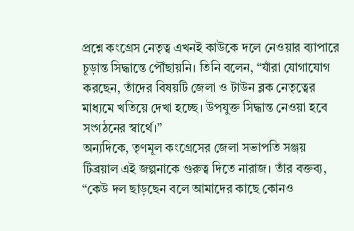প্রশ্নে কংগ্রেস নেতৃত্ব এখনই কাউকে দলে নেওয়ার ব্যাপারে চূড়ান্ত সিদ্ধান্তে পৌঁছায়নি। তিনি বলেন, “যাঁরা যোগাযোগ করছেন, তাঁদের বিষয়টি জেলা ও টাউন ব্লক নেতৃত্বের মাধ্যমে খতিয়ে দেখা হচ্ছে। উপযুক্ত সিদ্ধান্ত নেওয়া হবে সংগঠনের স্বার্থে।”
অন্যদিকে, তৃণমূল কংগ্রেসের জেলা সভাপতি সঞ্জয় টিব্রয়াল এই জল্পনাকে গুরুত্ব দিতে নারাজ। তাঁর বক্তব্য, “কেউ দল ছাড়ছেন বলে আমাদের কাছে কোনও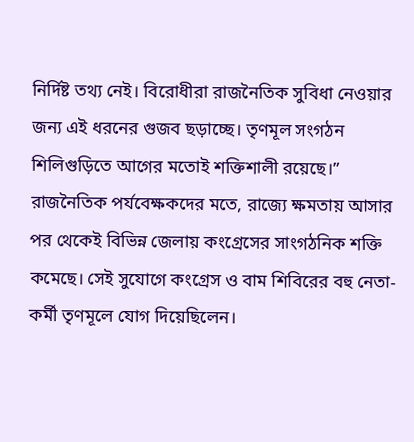নির্দিষ্ট তথ্য নেই। বিরোধীরা রাজনৈতিক সুবিধা নেওয়ার জন্য এই ধরনের গুজব ছড়াচ্ছে। তৃণমূল সংগঠন শিলিগুড়িতে আগের মতোই শক্তিশালী রয়েছে।”
রাজনৈতিক পর্যবেক্ষকদের মতে, রাজ্যে ক্ষমতায় আসার পর থেকেই বিভিন্ন জেলায় কংগ্রেসের সাংগঠনিক শক্তি কমেছে। সেই সুযোগে কংগ্রেস ও বাম শিবিরের বহু নেতা-কর্মী তৃণমূলে যোগ দিয়েছিলেন।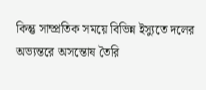কিন্তু সাম্প্রতিক সময়ে বিভিন্ন ইস্যুতে দলের অভ্যন্তরে অসন্তোষ তৈরি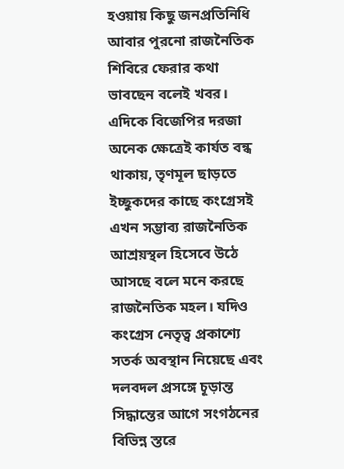হওয়ায় কিছু জনপ্রতিনিধি আবার পুরনো রাজনৈতিক শিবিরে ফেরার কথা ভাবছেন বলেই খবর।
এদিকে বিজেপির দরজা অনেক ক্ষেত্রেই কার্যত বন্ধ থাকায়, তৃণমূল ছাড়তে ইচ্ছুকদের কাছে কংগ্রেসই এখন সম্ভাব্য রাজনৈতিক আশ্রয়স্থল হিসেবে উঠে আসছে বলে মনে করছে রাজনৈতিক মহল। যদিও কংগ্রেস নেতৃত্ব প্রকাশ্যে সতর্ক অবস্থান নিয়েছে এবং দলবদল প্রসঙ্গে চূড়ান্ত সিদ্ধান্তের আগে সংগঠনের বিভিন্ন স্তরে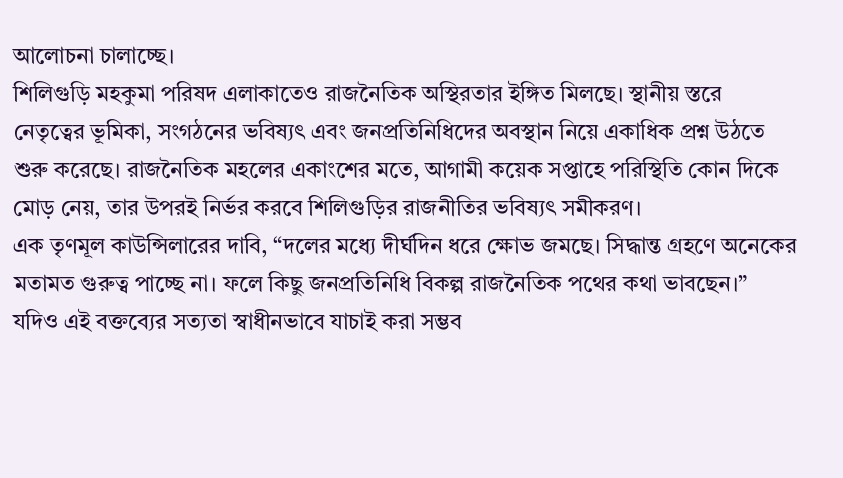আলোচনা চালাচ্ছে।
শিলিগুড়ি মহকুমা পরিষদ এলাকাতেও রাজনৈতিক অস্থিরতার ইঙ্গিত মিলছে। স্থানীয় স্তরে নেতৃত্বের ভূমিকা, সংগঠনের ভবিষ্যৎ এবং জনপ্রতিনিধিদের অবস্থান নিয়ে একাধিক প্রশ্ন উঠতে শুরু করেছে। রাজনৈতিক মহলের একাংশের মতে, আগামী কয়েক সপ্তাহে পরিস্থিতি কোন দিকে মোড় নেয়, তার উপরই নির্ভর করবে শিলিগুড়ির রাজনীতির ভবিষ্যৎ সমীকরণ।
এক তৃণমূল কাউন্সিলারের দাবি, “দলের মধ্যে দীর্ঘদিন ধরে ক্ষোভ জমছে। সিদ্ধান্ত গ্রহণে অনেকের মতামত গুরুত্ব পাচ্ছে না। ফলে কিছু জনপ্রতিনিধি বিকল্প রাজনৈতিক পথের কথা ভাবছেন।” যদিও এই বক্তব্যের সত্যতা স্বাধীনভাবে যাচাই করা সম্ভব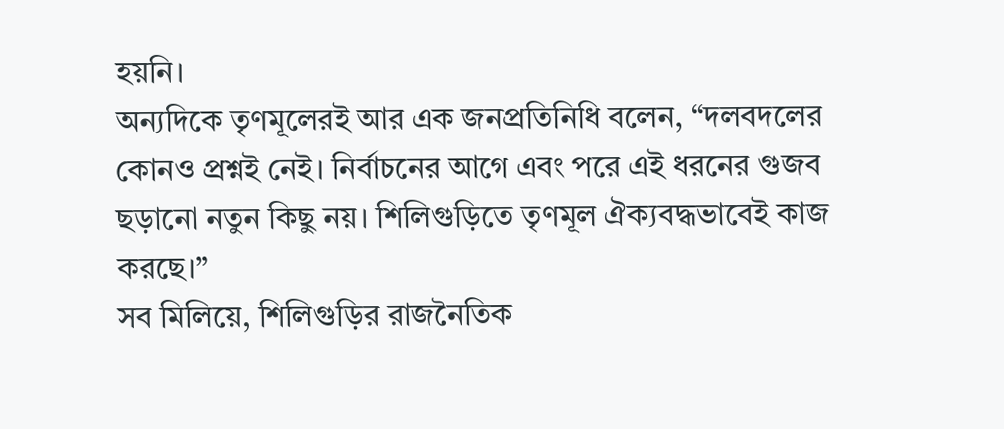হয়নি।
অন্যদিকে তৃণমূলেরই আর এক জনপ্রতিনিধি বলেন, “দলবদলের কোনও প্রশ্নই নেই। নির্বাচনের আগে এবং পরে এই ধরনের গুজব ছড়ানো নতুন কিছু নয়। শিলিগুড়িতে তৃণমূল ঐক্যবদ্ধভাবেই কাজ করছে।”
সব মিলিয়ে, শিলিগুড়ির রাজনৈতিক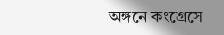অঙ্গনে কংগ্রেসে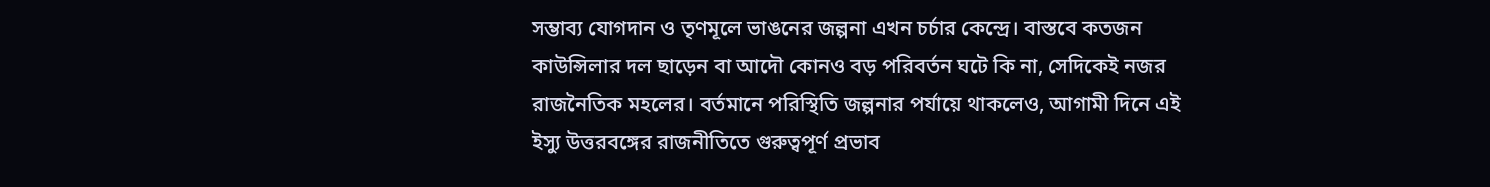সম্ভাব্য যোগদান ও তৃণমূলে ভাঙনের জল্পনা এখন চর্চার কেন্দ্রে। বাস্তবে কতজন কাউন্সিলার দল ছাড়েন বা আদৌ কোনও বড় পরিবর্তন ঘটে কি না, সেদিকেই নজর রাজনৈতিক মহলের। বর্তমানে পরিস্থিতি জল্পনার পর্যায়ে থাকলেও, আগামী দিনে এই ইস্যু উত্তরবঙ্গের রাজনীতিতে গুরুত্বপূর্ণ প্রভাব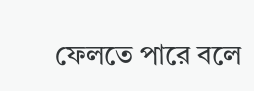ফেলতে পারে বলে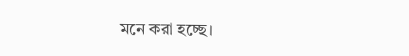মনে করা হচ্ছে।